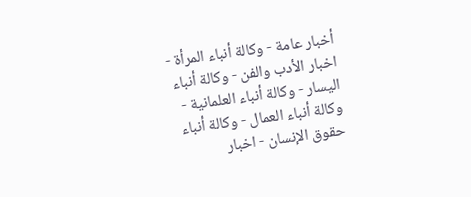أخبار عامة - وكالة أنباء المرأة - اخبار الأدب والفن - وكالة أنباء اليسار - وكالة أنباء العلمانية - وكالة أنباء العمال - وكالة أنباء حقوق الإنسان - اخبار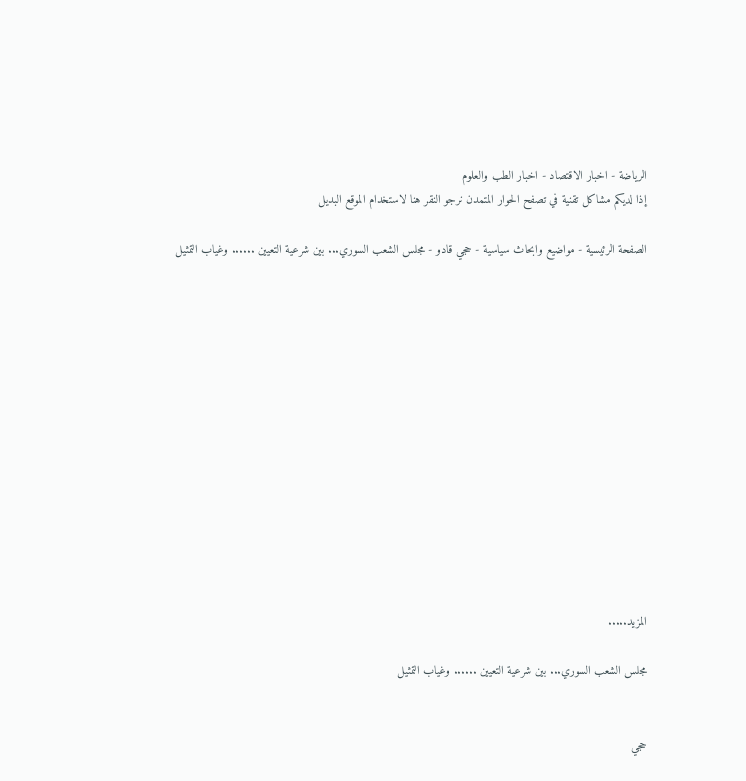الرياضة - اخبار الاقتصاد - اخبار الطب والعلوم
إذا لديكم مشاكل تقنية في تصفح الحوار المتمدن نرجو النقر هنا لاستخدام الموقع البديل

الصفحة الرئيسية - مواضيع وابحاث سياسية - حجي قادو - مجلس الشعب السوري... بين شرعية التعيين ...... وغياب التمثيل














المزيد.....

مجلس الشعب السوري... بين شرعية التعيين ...... وغياب التمثيل


حجي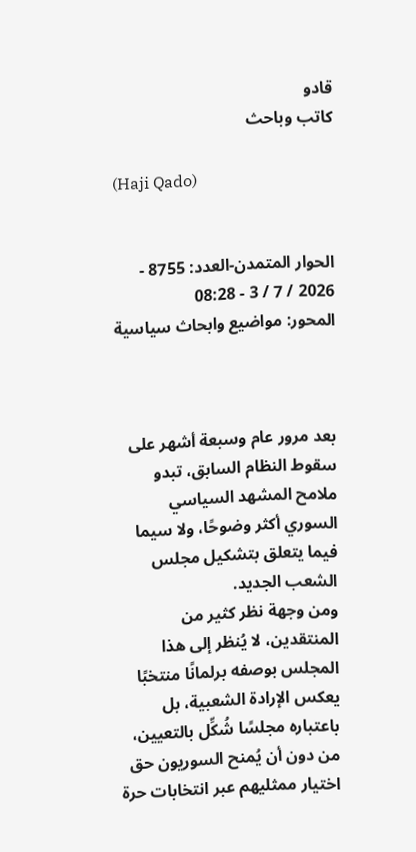قادو
كاتب وباحث

(Haji Qado)


الحوار المتمدن-العدد: 8755 - 2026 / 7 / 3 - 08:28
المحور: مواضيع وابحاث سياسية



بعد مرور عام وسبعة أشهر على سقوط النظام السابق، تبدو ملامح المشهد السياسي السوري أكثر وضوحًا، ولا سيما فيما يتعلق بتشكيل مجلس الشعب الجديد.
ومن وجهة نظر كثير من المنتقدين، لا يُنظر إلى هذا المجلس بوصفه برلمانًا منتخبًا يعكس الإرادة الشعبية، بل باعتباره مجلسًا شُكِّل بالتعيين، من دون أن يُمنح السوريون حق اختيار ممثليهم عبر انتخابات حرة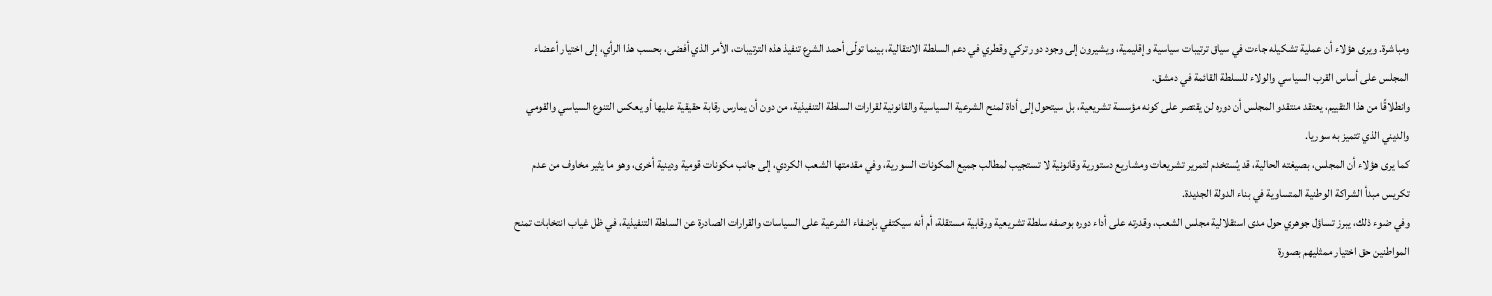ومباشرة. ويرى هؤلاء أن عملية تشكيله جاءت في سياق ترتيبات سياسية وإقليمية، ويشيرون إلى وجود دور تركي وقطري في دعم السلطة الانتقالية، بينما تولّى أحمد الشرع تنفيذ هذه الترتيبات، الأمر الذي أفضى، بحسب هذا الرأي، إلى اختيار أعضاء المجلس على أساس القرب السياسي والولاء للسلطة القائمة في دمشق.
وانطلاقًا من هذا التقييم، يعتقد منتقدو المجلس أن دوره لن يقتصر على كونه مؤسسة تشريعية، بل سيتحول إلى أداة لمنح الشرعية السياسية والقانونية لقرارات السلطة التنفيذية، من دون أن يمارس رقابة حقيقية عليها أو يعكس التنوع السياسي والقومي والديني الذي تتميز به سوريا.
كما يرى هؤلاء أن المجلس، بصيغته الحالية، قد يُستخدم لتمرير تشريعات ومشاريع دستورية وقانونية لا تستجيب لمطالب جميع المكونات السورية، وفي مقدمتها الشعب الكردي، إلى جانب مكونات قومية ودينية أخرى، وهو ما يثير مخاوف من عدم تكريس مبدأ الشراكة الوطنية المتساوية في بناء الدولة الجديدة.
وفي ضوء ذلك، يبرز تساؤل جوهري حول مدى استقلالية مجلس الشعب، وقدرته على أداء دوره بوصفه سلطة تشريعية ورقابية مستقلة، أم أنه سيكتفي بإضفاء الشرعية على السياسات والقرارات الصادرة عن السلطة التنفيذية، في ظل غياب انتخابات تمنح المواطنين حق اختيار ممثليهم بصورة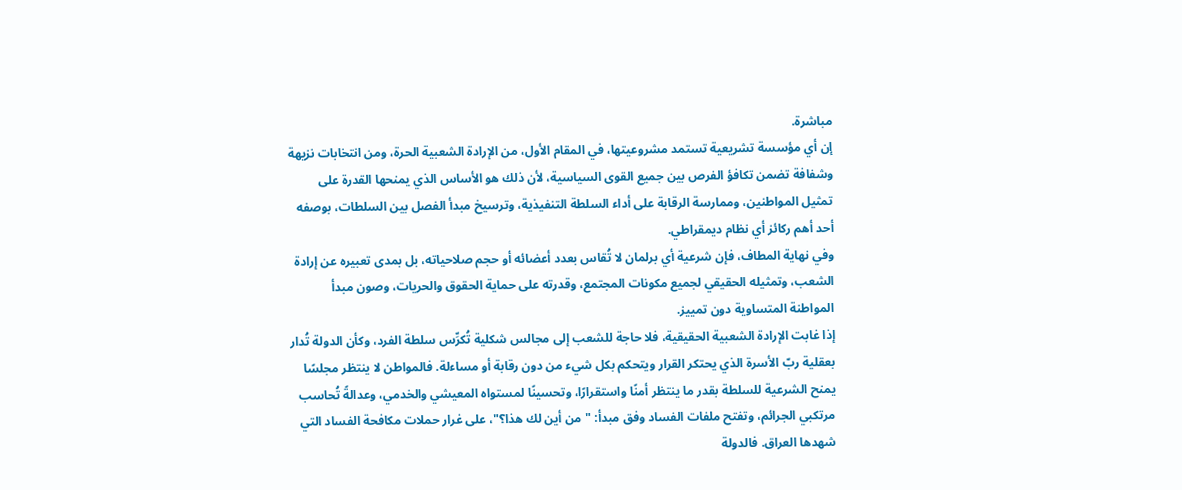مباشرة.
إن أي مؤسسة تشريعية تستمد مشروعيتها، في المقام الأول، من الإرادة الشعبية الحرة، ومن انتخابات نزيهة وشفافة تضمن تكافؤ الفرص بين جميع القوى السياسية، لأن ذلك هو الأساس الذي يمنحها القدرة على تمثيل المواطنين، وممارسة الرقابة على أداء السلطة التنفيذية، وترسيخ مبدأ الفصل بين السلطات، بوصفه أحد أهم ركائز أي نظام ديمقراطي.
وفي نهاية المطاف، فإن شرعية أي برلمان لا تُقاس بعدد أعضائه أو حجم صلاحياته، بل بمدى تعبيره عن إرادة الشعب، وتمثيله الحقيقي لجميع مكونات المجتمع، وقدرته على حماية الحقوق والحريات، وصون مبدأ المواطنة المتساوية دون تمييز.
إذا غابت الإرادة الشعبية الحقيقية، فلا حاجة للشعب إلى مجالس شكلية تُكرِّس سلطة الفرد، وكأن الدولة تُدار بعقلية ربّ الأسرة الذي يحتكر القرار ويتحكم بكل شيء من دون رقابة أو مساءلة. فالمواطن لا ينتظر مجلسًا يمنح الشرعية للسلطة بقدر ما ينتظر أمنًا واستقرارًا، وتحسينًا لمستواه المعيشي والخدمي، وعدالةً تُحاسب مرتكبي الجرائم، وتفتح ملفات الفساد وفق مبدأ: "من أين لك هذا؟"، على غرار حملات مكافحة الفساد التي شهدها العراق. فالدولة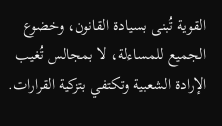القوية تُبنى بسيادة القانون، وخضوع الجميع للمساءلة، لا بمجالس تُغيب الإرادة الشعبية وتكتفي بتزكية القرارات.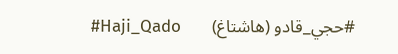#حجي_قادو (هاشتاغ)       Haji_Qado#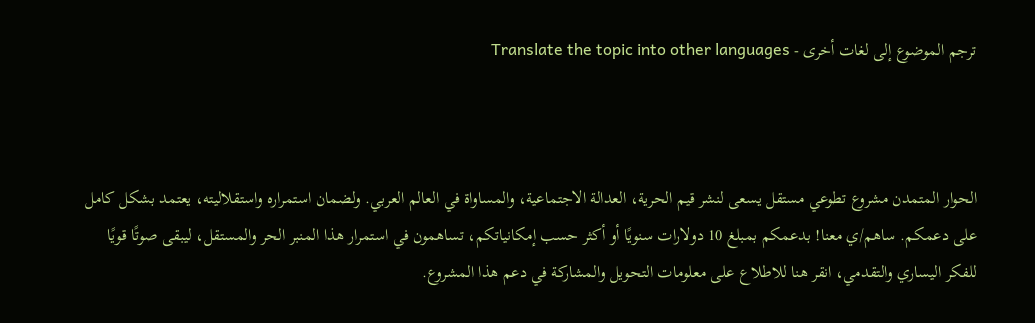ترجم الموضوع إلى لغات أخرى - Translate the topic into other languages



الحوار المتمدن مشروع تطوعي مستقل يسعى لنشر قيم الحرية، العدالة الاجتماعية، والمساواة في العالم العربي. ولضمان استمراره واستقلاليته، يعتمد بشكل كامل على دعمكم. ساهم/ي معنا! بدعمكم بمبلغ 10 دولارات سنويًا أو أكثر حسب إمكانياتكم، تساهمون في استمرار هذا المنبر الحر والمستقل، ليبقى صوتًا قويًا للفكر اليساري والتقدمي، انقر هنا للاطلاع على معلومات التحويل والمشاركة في دعم هذا المشروع.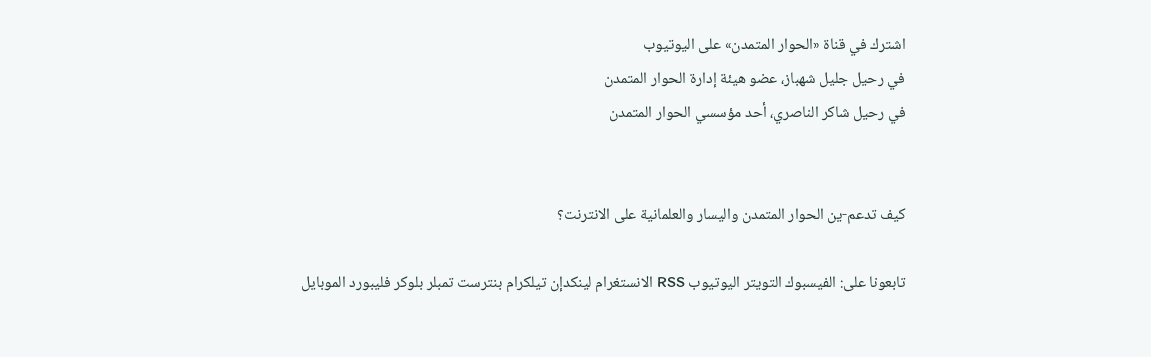اشترك في قناة «الحوار المتمدن» على اليوتيوب
في رحيل جليل شهباز، عضو هيئة إدارة الحوار المتمدن
في رحيل شاكر الناصري، أحد مؤسسي الحوار المتمدن


كيف تدعم-ين الحوار المتمدن واليسار والعلمانية على الانترنت؟

تابعونا على: الفيسبوك التويتر اليوتيوب RSS الانستغرام لينكدإن تيلكرام بنترست تمبلر بلوكر فليبورد الموبايل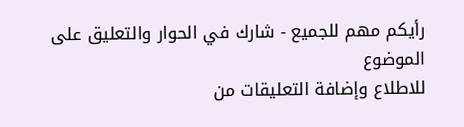رأيكم مهم للجميع - شارك في الحوار والتعليق على الموضوع
للاطلاع وإضافة التعليقات من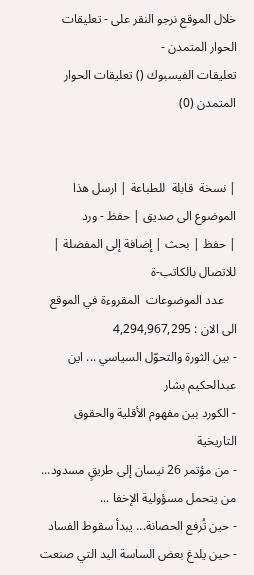خلال الموقع نرجو النقر على - تعليقات الحوار المتمدن -
تعليقات الفيسبوك () تعليقات الحوار المتمدن (0)


| نسخة  قابلة  للطباعة | ارسل هذا الموضوع الى صديق | حفظ - ورد
| حفظ | بحث | إضافة إلى المفضلة | للاتصال بالكاتب-ة
    عدد الموضوعات  المقروءة في الموقع  الى الان : 4,294,967,295
- بين الثورة والتحوّل السياسي ... اين عبدالحكيم بشار
- الكورد بين مفهوم الأقلية والحقوق التاريخية
- من مؤتمر 26 نيسان إلى طريقٍ مسدود... من يتحمل مسؤولية الإخفا ...
- حين تُرفع الحصانة... يبدأ سقوط الفساد
- حين يلدغ بعض الساسة اليد التي صنعت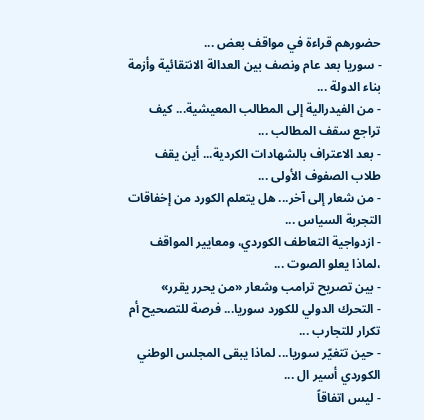حضورهم قراءة في مواقف بعض ...
- سوريا بعد عام ونصف بين العدالة الانتقائية وأزمة بناء الدولة ...
- من الفيدرالية إلى المطالب المعيشية... كيف تراجع سقف المطالب ...
- بعد الاعتراف بالشهادات الكردية... أين يقف طلاب الصفوف الأولى ...
- من شعار إلى آخر... هل يتعلم الكورد من إخفاقات التجربة السياس ...
- ازدواجية التعاطف الكوردي، ومعايير المواقف ،لماذا يعلو الصوت ...
- بين تصريح ترامب وشعار «من يحرر يقرر»
- التحرك الدولي للكورد سوريا... فرصة للتصحيح أم تكرار للتجارب ...
- حين تتغيّر سوريا... لماذا يبقى المجلس الوطني الكوردي أسير ال ...
- ليس اتفاقاً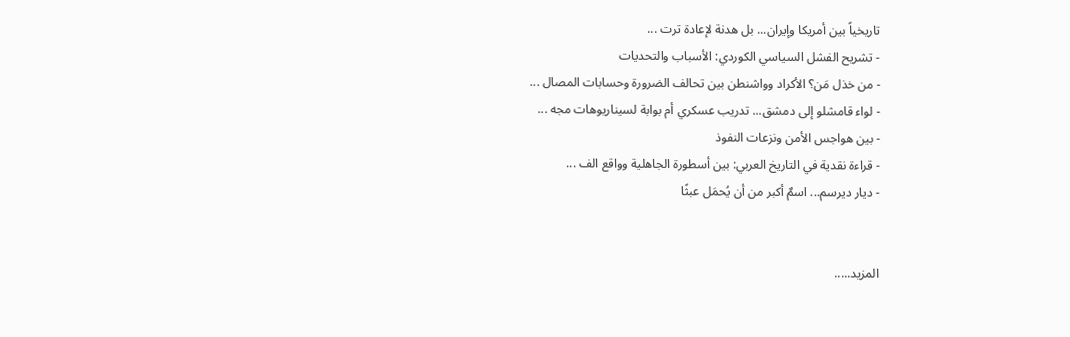تاريخياً بين أمريكا وإيران... بل هدنة لإعادة ترت ...
- تشريح الفشل السياسي الكوردي: الأسباب والتحديات
- من خذل مَن؟ الأكراد وواشنطن بين تحالف الضرورة وحسابات المصال ...
- لواء قامشلو إلى دمشق... تدريب عسكري أم بوابة لسيناريوهات مجه ...
- بين هواجس الأمن ونزعات النفوذ
- قراءة نقدية في التاريخ العربي: بين أسطورة الجاهلية وواقع الف ...
- ديار ديرسم... اسمٌ أكبر من أن يُحمَل عبثًا


المزيد.....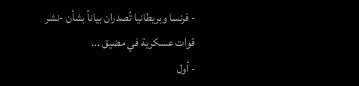- فرنسا وبريطانيا تُصدران بياناً بشأن -نشر قوات عسكرية في مضيق ...
- أول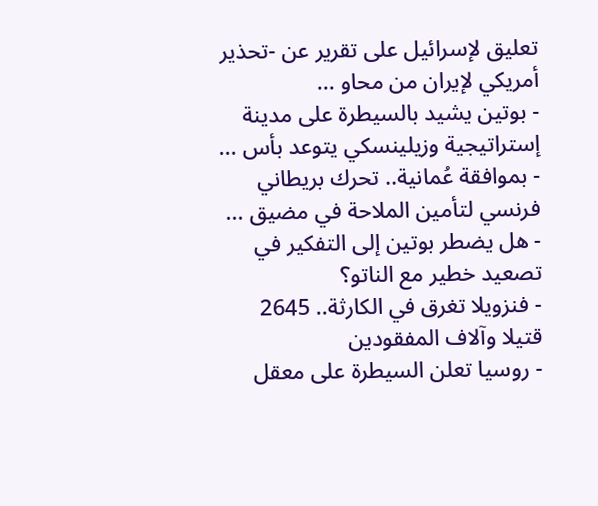تعليق لإسرائيل على تقرير عن -تحذير أمريكي لإيران من محاو ...
- بوتين يشيد بالسيطرة على مدينة إستراتيجية وزيلينسكي يتوعد بأس ...
- بموافقة عُمانية.. تحرك بريطاني فرنسي لتأمين الملاحة في مضيق ...
- هل يضطر بوتين إلى التفكير في تصعيد خطير مع الناتو؟
- فنزويلا تغرق في الكارثة.. 2645 قتيلا وآلاف المفقودين
- روسيا تعلن السيطرة على معقل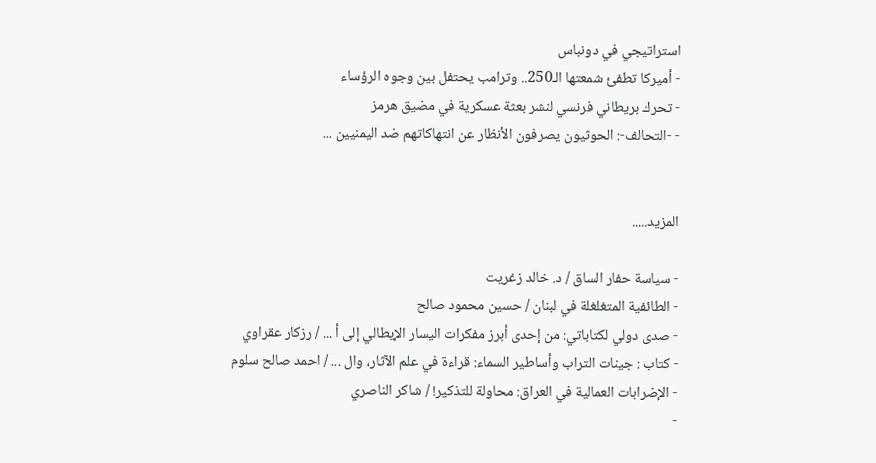استراتيجي في دونباس
- أميركا تطفئ شمعتها الـ250.. وترامب يحتفل بين وجوه الرؤساء
- تحرك بريطاني فرنسي لنشر بعثة عسكرية في مضيق هرمز
- -التحالف-: الحوثيون يصرفون الأنظار عن انتهاكاتهم ضد اليمنيين ...


المزيد.....

- سياسة حفار الساق / د. خالد زغريت
- الطائفية المتغلغلة في لبنان / حسين محمود صالح
- صدى دولي لكتاباتي: من إحدى أبرز مفكرات اليسار الإيطالي إلى أ ... / رزكار عقراوي
- كتاب : جينات التراب وأساطير السماء: قراءة في علم الآثار، وال ... / احمد صالح سلوم
- الإضرابات العمالية في العراق: محاولة للتذكير! / شاكر الناصري
-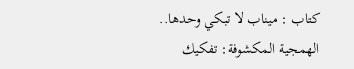كتاب : ميناب لا تبكي وحدها.. الهمجية المكشوفة: تفكيك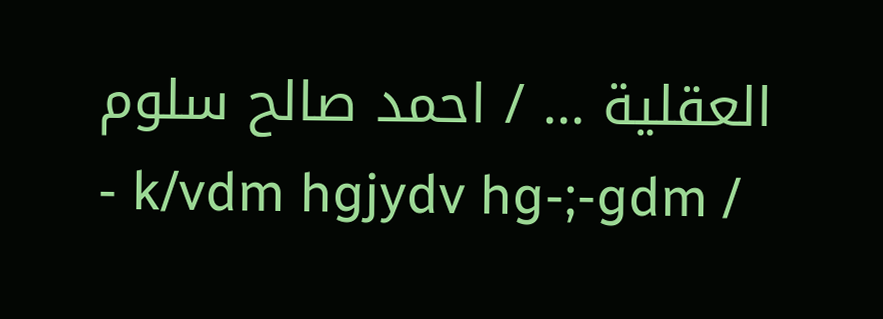العقلية ... / احمد صالح سلوم
- k/vdm hgjydv hg-;-gdm /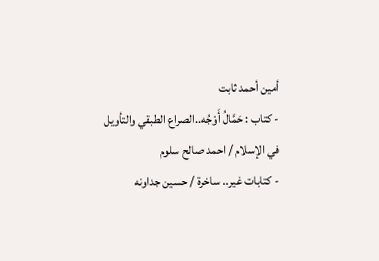أمين أحمد ثابت
- كتاب : حَمَّالُ أَوْجُه..الصراع الطبقي والتأويل في الإسلام / احمد صالح سلوم
- كتابات غير.. ساخرة / حسين جداونه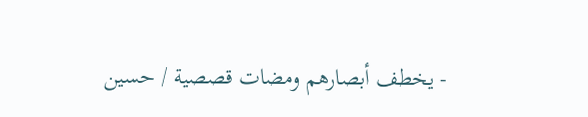- يخطف أبصارهم ومضات قصصية / حسين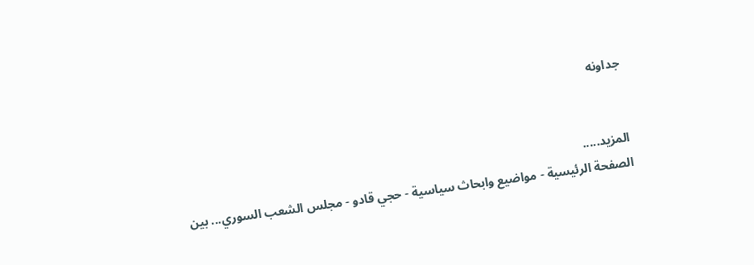جداونه


المزيد.....
الصفحة الرئيسية - مواضيع وابحاث سياسية - حجي قادو - مجلس الشعب السوري... بين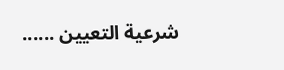شرعية التعيين ......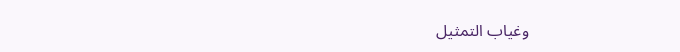وغياب التمثيل